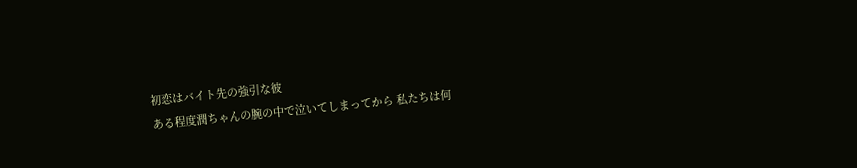初恋はバイト先の強引な彼
ある程度潤ちゃんの腕の中で泣いてしまってから 私たちは何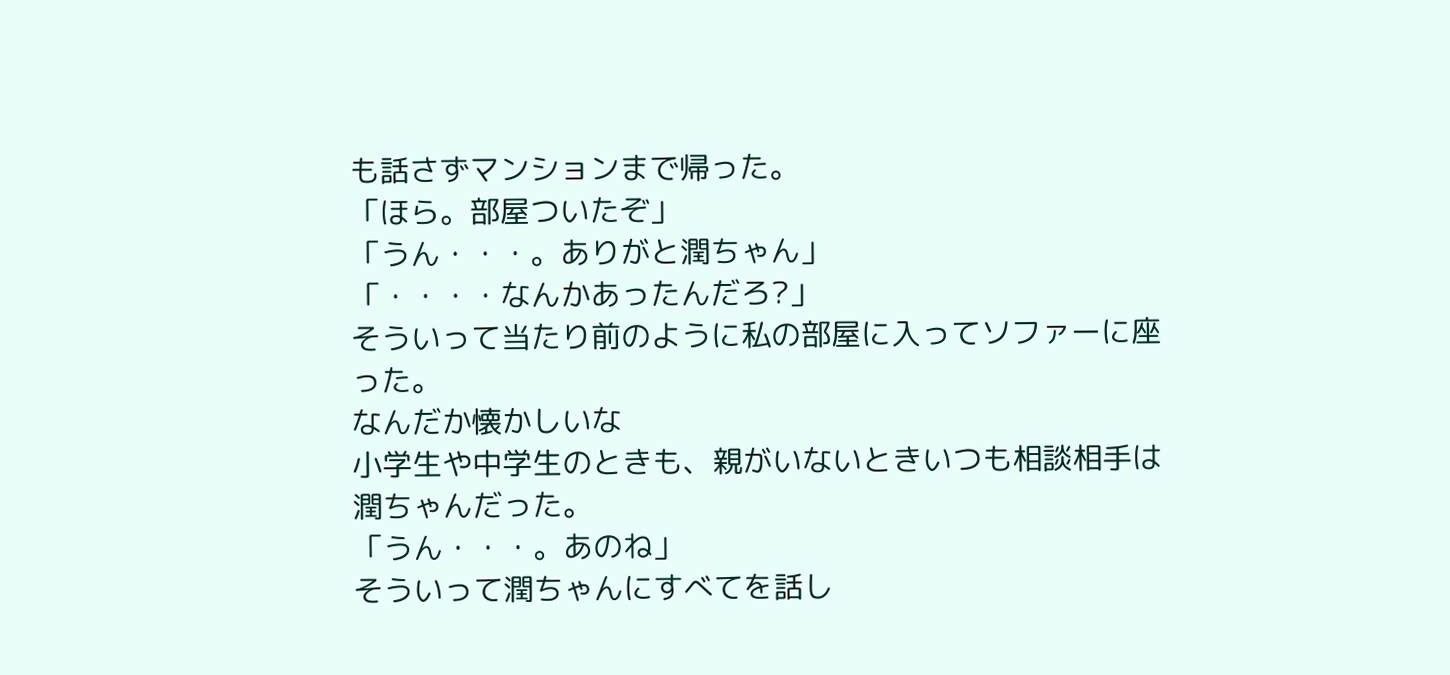も話さずマンションまで帰った。
「ほら。部屋ついたぞ」
「うん・・・。ありがと潤ちゃん」
「・・・・なんかあったんだろ?」
そういって当たり前のように私の部屋に入ってソファーに座った。
なんだか懐かしいな
小学生や中学生のときも、親がいないときいつも相談相手は潤ちゃんだった。
「うん・・・。あのね」
そういって潤ちゃんにすべてを話し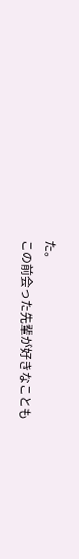た。
この前会った先輩が好きなことも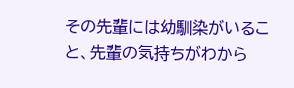その先輩には幼馴染がいること、先輩の気持ちがわから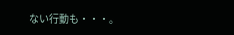ない行動も・・・。